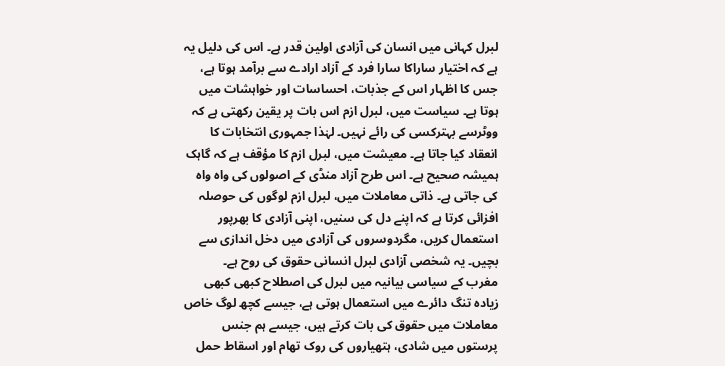لبرل کہانی میں انسان کی آزادی اولین قدر ہے۔ اس کی دلیل یہ ہے کہ اختیار ساراکا سارا فرد کے آزاد ارادے سے برآمد ہوتا ہے، جس کا اظہار اس کے جذبات، احساسات اور خواہشات میں ہوتا ہے۔ سیاست میں، لبرل ازم اس بات پر یقین رکھتی ہے کہ ووٹرسے بہترکسی کی رائے نہیں۔ لہٰذا جمہوری انتخابات کا انعقاد کیا جاتا ہے۔ معیشت میں، لبرل ازم کا مؤقف ہے کہ گاہک ہمیشہ صحیح ہے۔ اس طرح آزاد منڈی کے اصولوں کی واہ واہ کی جاتی ہے۔ ذاتی معاملات میں، لبرل ازم لوگوں کی حوصلہ افزائی کرتا ہے کہ اپنے دل کی سنیں، اپنی آزادی کا بھرپور استعمال کریں، مگردوسروں کی آزادی میں دخل اندازی سے بچیں۔ یہ شخصی آزادی لبرل انسانی حقوق کی روح ہے۔
مغرب کے سیاسی بیانیہ میں لبرل کی اصطلاح کبھی کبھی زیادہ تنگ دائرے میں استعمال ہوتی ہے، جیسے کچھ لوگ خاص معاملات میں حقوق کی بات کرتے ہیں، جیسے ہم جنس پرستوں میں شادی، ہتھیاروں کی روک تھام اور اسقاط حمل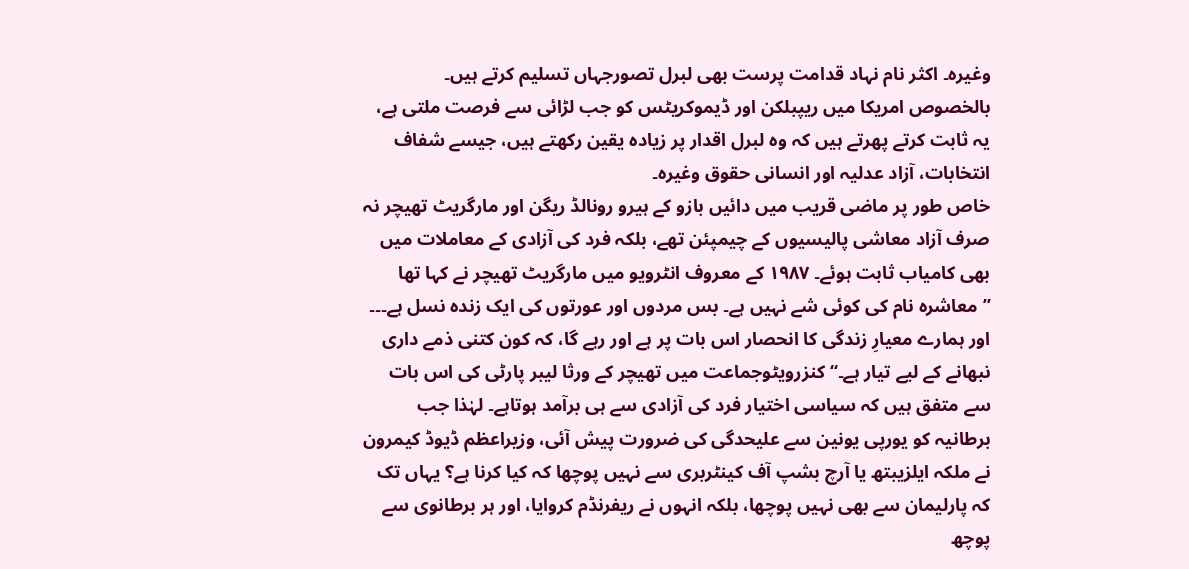وغیرہ۔ اکثر نام نہاد قدامت پرست بھی لبرل تصورجہاں تسلیم کرتے ہیں۔ بالخصوص امریکا میں ریپبلکن اور ڈیموکریٹس کو جب لڑائی سے فرصت ملتی ہے، یہ ثابت کرتے پھرتے ہیں کہ وہ لبرل اقدار پر زیادہ یقین رکھتے ہیں، جیسے شفاف انتخابات، آزاد عدلیہ اور انسانی حقوق وغیرہ۔
خاص طور پر ماضی قریب میں دائیں بازو کے ہیرو رونالڈ ریگن اور مارگریٹ تھیچر نہ صرف آزاد معاشی پالیسیوں کے چیمپئن تھے، بلکہ فرد کی آزادی کے معاملات میں بھی کامیاب ثابت ہوئے۔ ۱۹۸۷ کے معروف انٹرویو میں مارگریٹ تھیچر نے کہا تھا ’’معاشرہ نام کی کوئی شے نہیں ہے۔ بس مردوں اور عورتوں کی ایک زندہ نسل ہے۔۔۔ اور ہمارے معیارِ زندگی کا انحصار اس بات پر ہے اور رہے گا، کہ کون کتنی ذمے داری نبھانے کے لیے تیار ہے۔‘‘ کنزرویٹوجماعت میں تھیچر کے ورثا لیبر پارٹی کی اس بات سے متفق ہیں کہ سیاسی اختیار فرد کی آزادی سے ہی برآمد ہوتاہے۔ لہٰذا جب برطانیہ کو یورپی یونین سے علیحدگی کی ضرورت پیش آئی، وزیراعظم ڈیوڈ کیمرون نے ملکہ ایلزیبتھ یا آرچ بشپ آف کینٹربری سے نہیں پوچھا کہ کیا کرنا ہے؟ یہاں تک کہ پارلیمان سے بھی نہیں پوچھا، بلکہ انہوں نے ریفرنڈم کروایا، اور ہر برطانوی سے پوچھ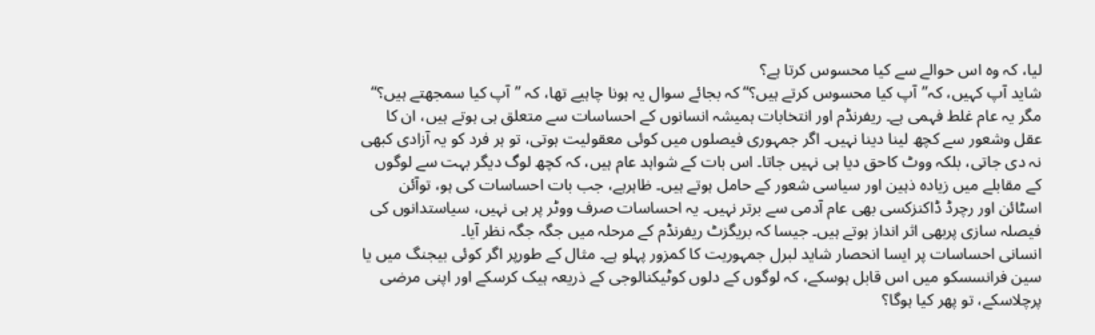لیا، کہ وہ اس حوالے سے کیا محسوس کرتا ہے؟
شاید آپ کہیں، کہ’’آپ کیا محسوس کرتے ہیں؟‘‘ کہ بجائے سوال یہ ہونا چاہیے تھا، کہ ’’آپ کیا سمجھتے ہیں؟‘‘ مگر یہ عام غلط فہمی ہے۔ ریفرنڈم اور انتخابات ہمیشہ انسانوں کے احساسات سے متعلق ہی ہوتے ہیں، ان کا عقل وشعور سے کچھ لینا دینا نہیں۔ اگر جمہوری فیصلوں میں کوئی معقولیت ہوتی، تو ہر فرد کو یہ آزادی کبھی نہ دی جاتی، بلکہ ووٹ کاحق دیا ہی نہیں جاتا۔ اس بات کے شواہد عام ہیں، کہ کچھ لوگ دیگر بہت سے لوگوں کے مقابلے میں زیادہ ذہین اور سیاسی شعور کے حامل ہوتے ہیں۔ ظاہرہے، جب بات احساسات کی ہو، توآئن اسٹائن اور رچرڈ ڈاکنزکسی بھی عام آدمی سے برتر نہیں۔ یہ احساسات صرف ووٹر پر ہی نہیں، سیاستدانوں کی فیصلہ سازی پربھی اثر انداز ہوتے ہیں۔ جیسا کہ بریگزٹ ریفرنڈم کے مرحلہ میں جگہ جگہ نظر آیا۔
انسانی احساسات پر ایسا انحصار شاید لبرل جمہوریت کا کمزور پہلو ہے۔ مثال کے طورپر اگر کوئی بیجنگ میں یا سین فرانسسکو میں اس قابل ہوسکے، کہ لوگوں کے دلوں کوٹیکنالوجی کے ذریعہ ہیک کرسکے اور اپنی مرضی پرچلاسکے، تو پھر کیا ہوگا؟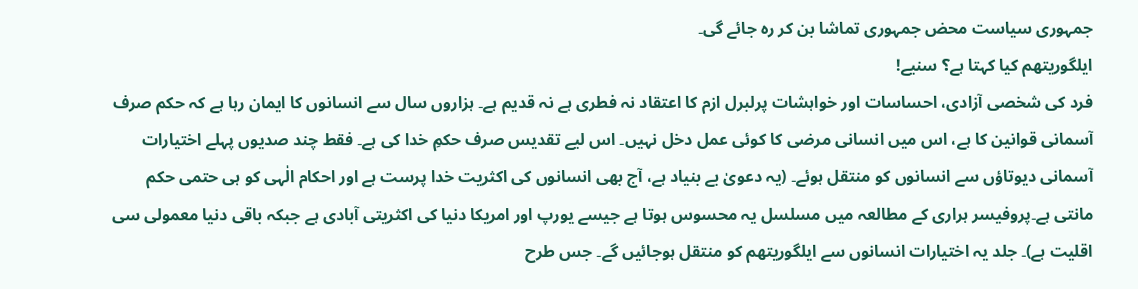جمہوری سیاست محض جمہوری تماشا بن کر رہ جائے گی۔
ایلگوریتھم کیا کہتا ہے؟ سنیے!
فرد کی شخصی آزادی، احساسات اور خواہشات پرلبرل ازم کا اعتقاد نہ فطری ہے نہ قدیم ہے۔ ہزاروں سال سے انسانوں کا ایمان رہا ہے کہ حکم صرف آسمانی قوانین کا ہے، اس میں انسانی مرضی کا کوئی عمل دخل نہیں۔ اس لیے تقدیس صرف حکمِ خدا کی ہے۔ فقط چند صدیوں پہلے اختیارات آسمانی دیوتاؤں سے انسانوں کو منتقل ہوئے۔ (یہ دعویٰ بے بنیاد ہے، آج بھی انسانوں کی اکثریت خدا پرست ہے اور احکام الٰہی کو ہی حتمی حکم مانتی ہے۔پروفیسر ہراری کے مطالعہ میں مسلسل یہ محسوس ہوتا ہے جیسے یورپ اور امریکا دنیا کی اکثریتی آبادی ہے جبکہ باقی دنیا معمولی سی اقلیت ہے)۔ جلد یہ اختیارات انسانوں سے ایلگوریتھم کو منتقل ہوجائیں گے۔ جس طرح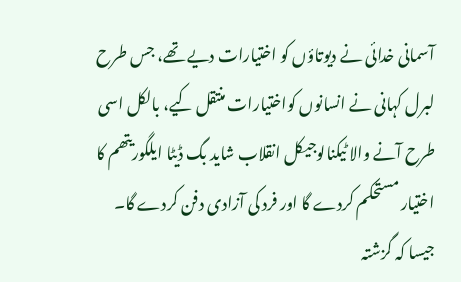آسمانی خدائی نے دیوتاؤں کو اختیارات دیے تھے، جس طرح لبرل کہانی نے انسانوں کواختیارات منتقل کیے، بالکل اسی طرح آنے والا ٹیکنالوجیکل انقلاب شاید بگ ڈیٹا ایلگوریتھم کا اختیار مستحکم کردے گا اور فرد کی آزادی دفن کردے گا۔
جیسا کہ گزشتہ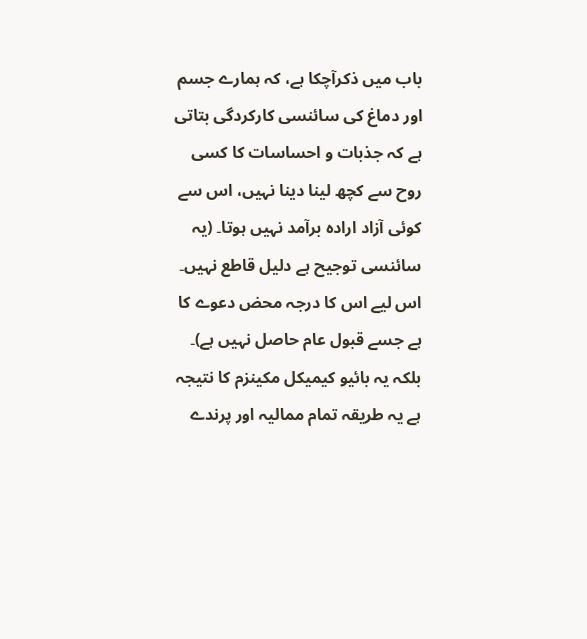باب میں ذکرآچکا ہے، کہ ہمارے جسم اور دماغ کی سائنسی کارکردگی بتاتی ہے کہ جذبات و احساسات کا کسی روح سے کچھ لینا دینا نہیں، اس سے کوئی آزاد ارادہ برآمد نہیں ہوتا۔ (یہ سائنسی توجیح ہے دلیل قاطع نہیں۔ اس لیے اس کا درجہ محض دعوے کا ہے جسے قبول عام حاصل نہیں ہے)۔ بلکہ یہ بائیو کیمیکل مکینزم کا نتیجہ ہے یہ طریقہ تمام ممالیہ اور پرندے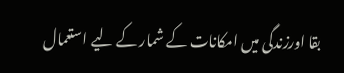بقا اورزندگی میں امکانات کے شمار کے لیے استعمال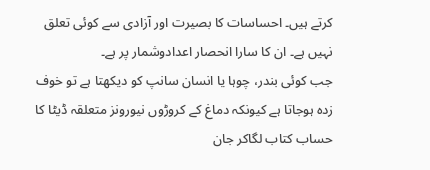کرتے ہیں۔ احساسات کا بصیرت اور آزادی سے کوئی تعلق نہیں ہے۔ ان کا سارا انحصار اعدادوشمار پر ہے۔
جب کوئی بندر، چوہا یا انسان سانپ کو دیکھتا ہے تو خوف زدہ ہوجاتا ہے کیونکہ دماغ کے کروڑوں نیورونز متعلقہ ڈیٹا کا حساب کتاب لگاکر جان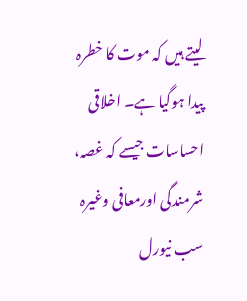لیتے ہیں کہ موت کا خطرہ پیدا ہوگیا ہے۔ اخلاقی احساسات جیسے کہ غصہ، شرمندگی اورمعافی وغیرہ سب نیورل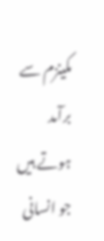مکینزم سے برآمد ہوتے ہیں جو انسانی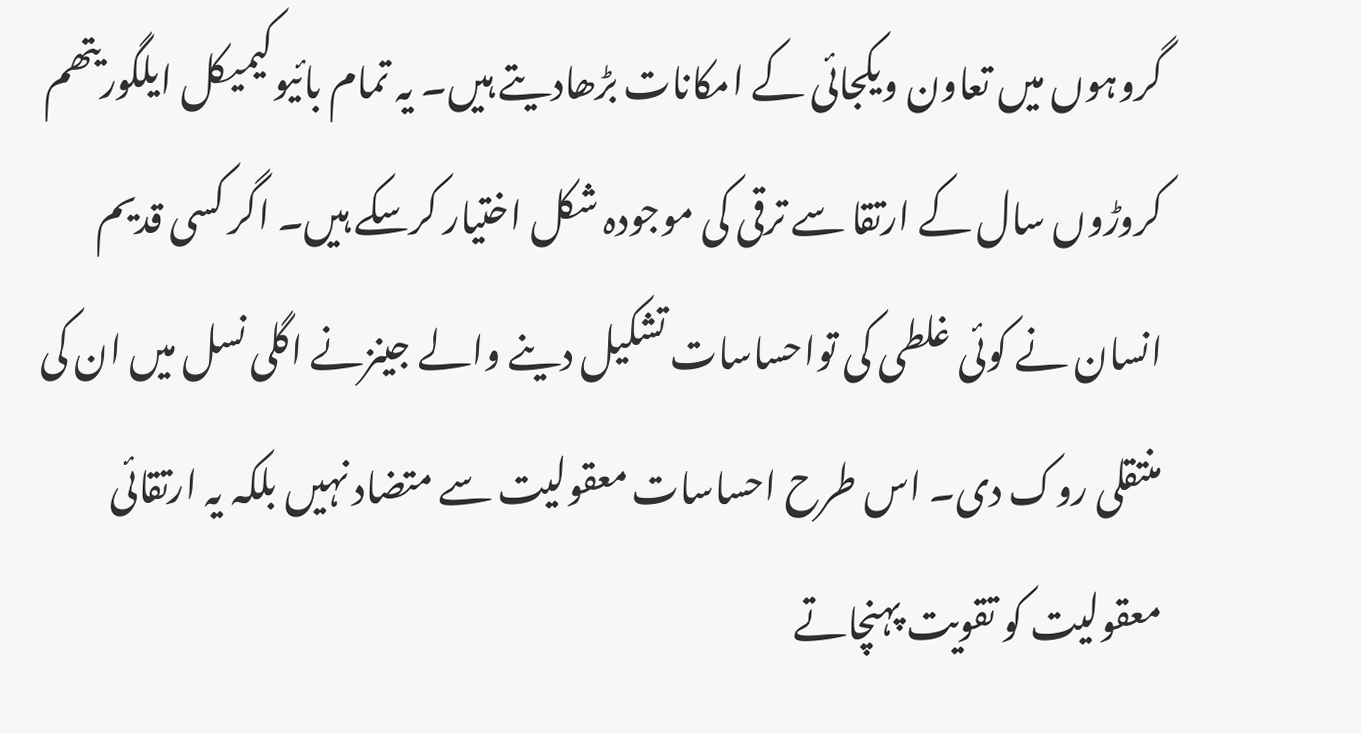گروہوں میں تعاون ویکجائی کے امکانات بڑھادیتے ہیں۔ یہ تمام بائیوکیمیکل ایلگوریتھم کروڑوں سال کے ارتقا سے ترقی کی موجودہ شکل اختیار کرسکے ہیں۔ اگر کسی قدیم انسان نے کوئی غلطی کی تواحساسات تشکیل دینے والے جینزنے اگلی نسل میں ان کی منتقلی روک دی۔ اس طرح احساسات معقولیت سے متضاد نہیں بلکہ یہ ارتقائی معقولیت کو تقویت پہنچاتے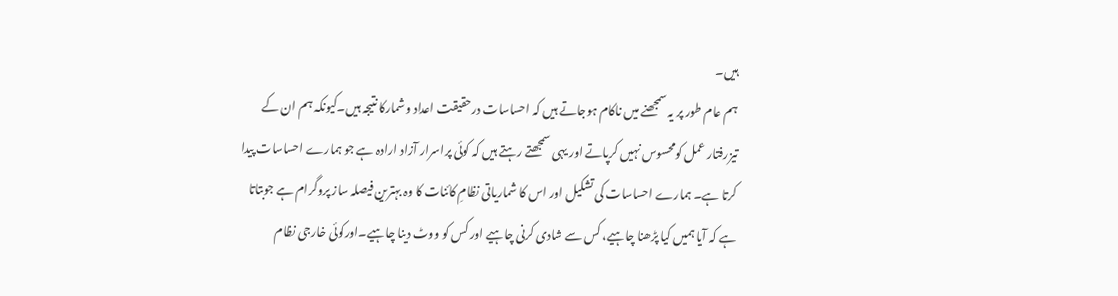ہیں۔
ہم عام طور پر یہ سمجھنے میں ناکام ہوجاتے ہیں کہ احساسات درحقیقت اعداد وشمارکا نتیجہ ہیں۔کیونکہ ہم ان کے تیزرفتار عمل کومحسوس نہیں کرپاتے اور یہی سمجھتے رہتے ہیں کہ کوئی پراسرار آزاد ارادہ ہے جو ہمارے احساسات پیدا کرتا ہے۔ ہمارے احساسات کی تشکیل اور اس کا شماریاتی نظامِ کائنات کا وہ بہترین فیصلہ ساز پروگرام ہے جوبتاتا ہے کہ آیا ہمیں کیا پڑھنا چاہیے، کس سے شادی کرنی چاہیے اور کس کو ووٹ دینا چاہیے۔اورکوئی خارجی نظام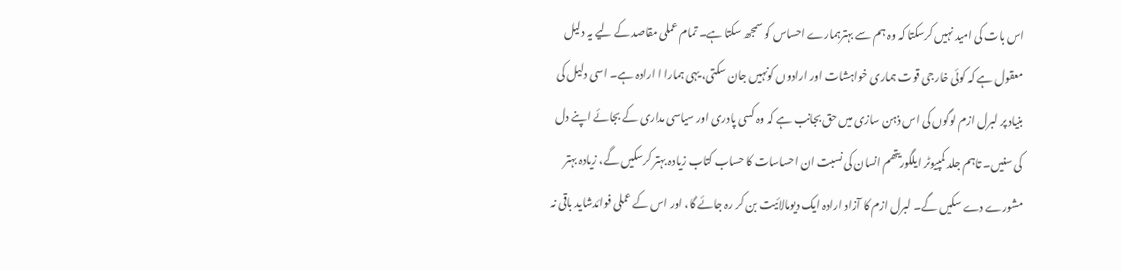اس بات کی امید نہیں کرسکتا کہ وہ ہم سے بہترہمارے احساس کو سمجھ سکتا ہے۔ تمام عملی مقاصد کے لیے یہ دلیل معقول ہے کہ کوئی خارجی قوت ہماری خواہشات اور ارادوں کونہیں جان سکتی، یہی ہمارا ا ارادہ ہے۔ اسی دلیل کی بنیاد پر لبرل ازم لوگوں کی اس ذہن سازی میں حق بجانب ہے کہ وہ کسی پادری اور سیاسی مداری کے بجائے اپنے دل کی سنیں۔ تاہم جلد کمپیوٹر ایلگوریتھم انسان کی نسبت ان احساسات کا حساب کتاب زیادہ بہتر کرسکیں گے، زیادہ بہتر مشورے دے سکیں گے۔ لبرل ازم کا آزاد ارادہ ایک دیومالائیت بن کر رہ جائے گا، اور اس کے عملی فوائدشاید باقی نہ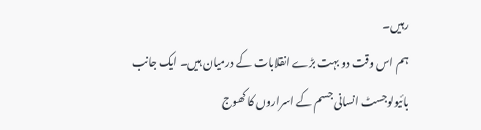رہیں۔
ہم اس وقت دو بہت بڑے انقلابات کے درمیان ہیں۔ ایک جانب بائیولوجسٹ انسانی جسم کے اسراروں کا کھوج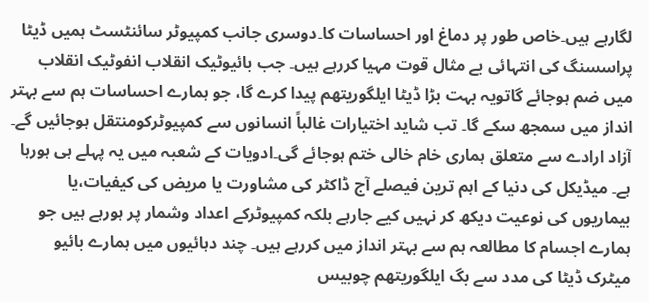لگارہے ہیں۔خاص طور پر دماغ اور احساسات کا۔دوسری جانب کمپیوٹر سائنٹسٹ ہمیں ڈیٹا پراسسنگ کی انتہائی بے مثال قوت مہیا کررہے ہیں۔ جب بائیوٹیک انقلاب انفوٹیک انقلاب میں ضم ہوجائے گاتویہ بہت بڑا ڈیٹا ایلگوریتھم پیدا کرے گا، جو ہمارے احساسات ہم سے بہتر انداز میں سمجھ سکے گا۔ تب شاید اختیارات غالباً انسانوں سے کمپیوٹرکومنتقل ہوجائیں گے۔ آزاد ارادے سے متعلق ہماری خام خالی ختم ہوجائے گی۔ادویات کے شعبہ میں یہ پہلے ہی ہورہا ہے۔ میڈیکل کی دنیا کے اہم ترین فیصلے آج ڈاکٹر کی مشاورت یا مریض کی کیفیات،یا بیماریوں کی نوعیت دیکھ کر نہیں کیے جارہے بلکہ کمپیوٹرکے اعداد وشمار پر ہورہے ہیں جو ہمارے اجسام کا مطالعہ ہم سے بہتر انداز میں کررہے ہیں۔ چند دہائیوں میں ہمارے بائیو میٹرک ڈیٹا کی مدد سے بگ ایلگوریتھم چوبیس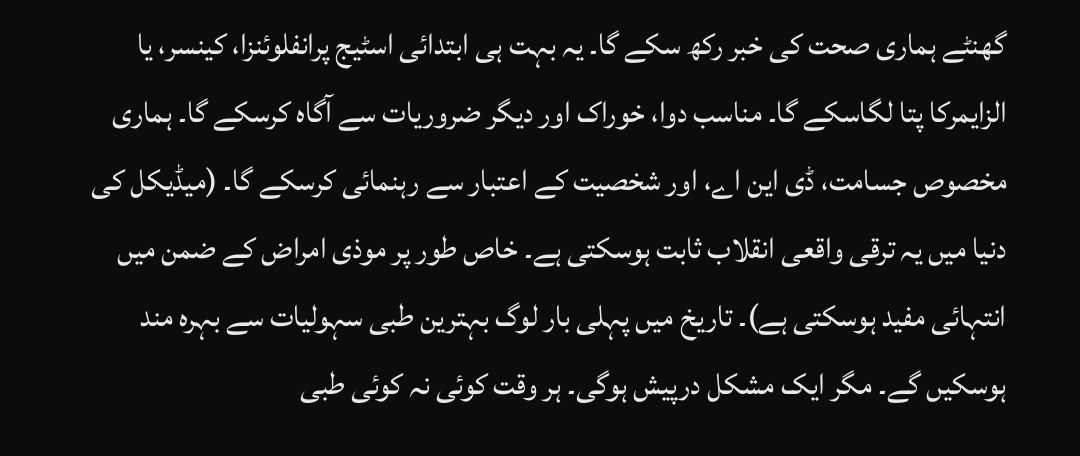گھنٹے ہماری صحت کی خبر رکھ سکے گا۔ یہ بہت ہی ابتدائی اسٹیج پرانفلوئنزا، کینسر، یا الزایمرکا پتا لگاسکے گا۔ مناسب دوا، خوراک اور دیگر ضروریات سے آگاہ کرسکے گا۔ ہماری مخصوص جسامت، ڈی این اے، اور شخصیت کے اعتبار سے رہنمائی کرسکے گا۔ (میڈیکل کی دنیا میں یہ ترقی واقعی انقلاب ثابت ہوسکتی ہے۔ خاص طور پر موذی امراض کے ضمن میں انتہائی مفید ہوسکتی ہے)۔ تاریخ میں پہلی بار لوگ بہترین طبی سہولیات سے بہرہ مند ہوسکیں گے۔ مگر ایک مشکل درپیش ہوگی۔ ہر وقت کوئی نہ کوئی طبی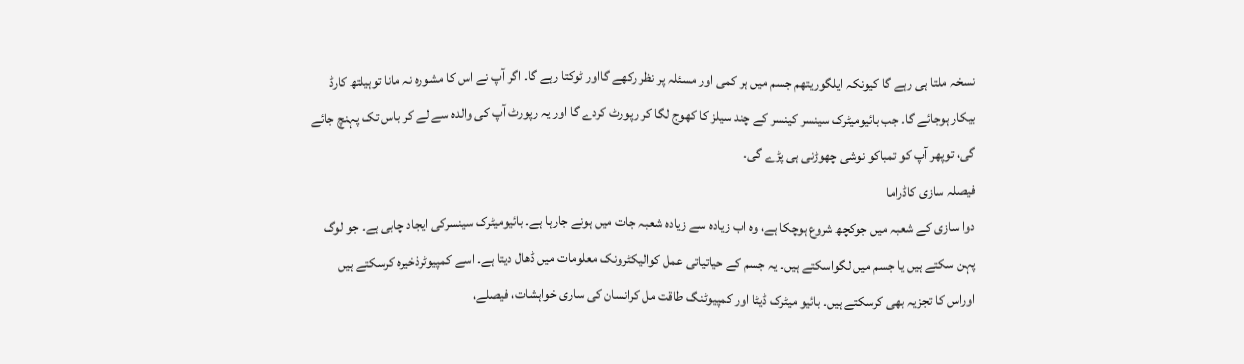نسخہ ملتا ہی رہے گا کیونکہ ایلگوریتھم جسم میں ہر کمی اور مسئلہ پر نظر رکھے گااور ٹوکتا رہے گا۔ اگر آپ نے اس کا مشورہ نہ مانا توہیلتھ کارڈ بیکار ہوجائے گا۔ جب بائیومیٹرک سینسر کینسر کے چند سیلز کا کھوج لگا کر رپورٹ کردے گا اور یہ رپورٹ آپ کی والدہ سے لے کر باس تک پہنچ جائے گی، توپھر آپ کو تمباکو نوشی چھوڑنی ہی پڑے گی۔
فیصلہ سازی کاڈراما
دوا سازی کے شعبہ میں جوکچھ شروع ہوچکا ہے، وہ اب زیادہ سے زیادہ شعبہ جات میں ہونے جارہا ہے۔ بائیومیٹرک سینسرکی ایجاد چابی ہے۔ جو لوگ پہن سکتے ہیں یا جسم میں لگواسکتے ہیں۔ یہ جسم کے حیاتیاتی عمل کوالیکٹرونک معلومات میں ڈھال دیتا ہے۔ اسے کمپیوٹرذخیرہ کرسکتے ہیں اوراس کا تجزیہ بھی کرسکتے ہیں۔ بائیو میٹرک ڈیٹا اور کمپیوٹنگ طاقت مل کرانسان کی ساری خواہشات، فیصلے،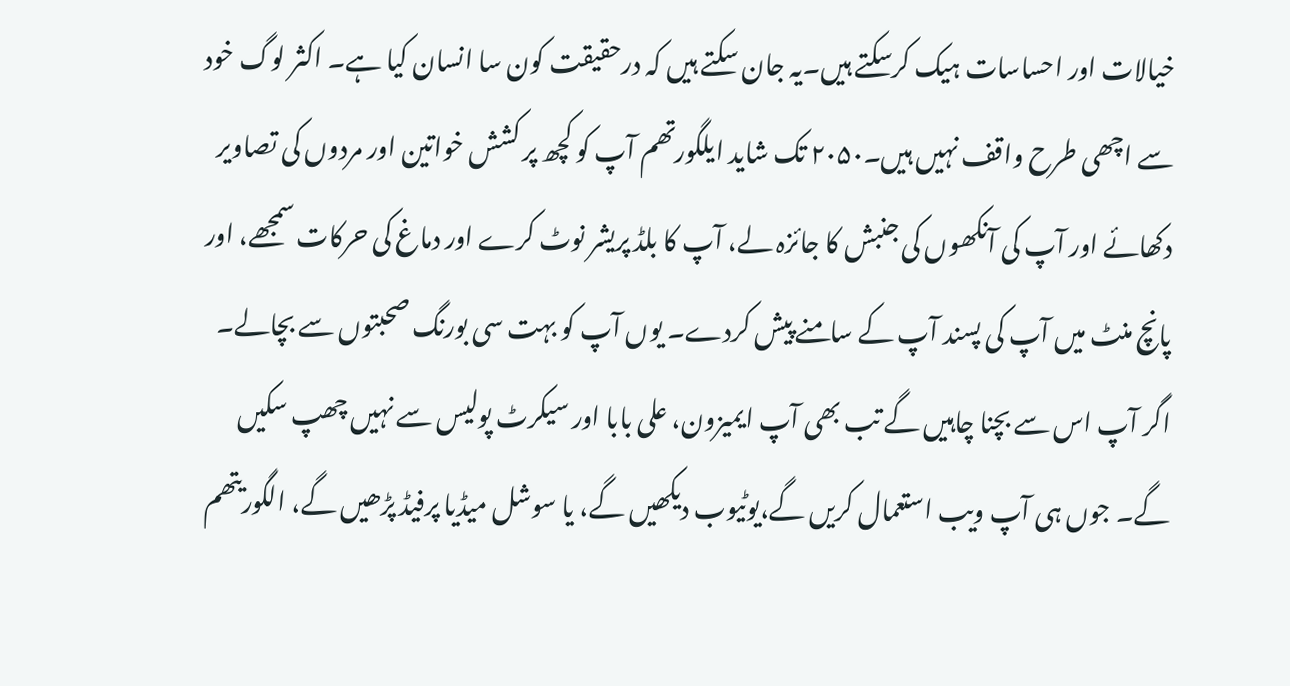خیالات اور احساسات ہیک کرسکتے ہیں۔یہ جان سکتے ہیں کہ درحقیقت کون سا انسان کیا ہے۔ اکثر لوگ خود سے اچھی طرح واقف نہیں ہیں۔۲۰۵۰ تک شاید ایلگورتھم آپ کو کچھ پر کشش خواتین اور مردوں کی تصاویر دکھائے اور آپ کی آنکھوں کی جنبش کا جائزہ لے، آپ کا بلڈ پریشر نوٹ کرے اور دماغ کی حرکات سمجھے، اور پانچ منٹ میں آپ کی پسند آپ کے سامنے پیش کردے۔ یوں آپ کو بہت سی بورنگ صحبتوں سے بچالے۔ اگر آپ اس سے بچنا چاہیں گے تب بھی آپ ایمیزون، علی بابا اور سیکرٹ پولیس سے نہیں چھپ سکیں گے۔ جوں ہی آپ ویب استعمال کریں گے،یوٹیوب دیکھیں گے، یا سوشل میڈیا پرفیڈ پڑھیں گے، الگوریتھم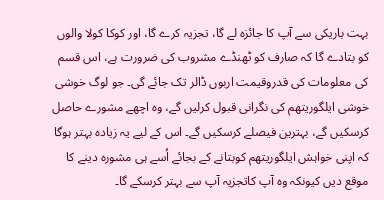بہت باریکی سے آپ کا جائزہ لے گا، تجزیہ کرے گا، اور کوکا کولا والوں کو بتادے گا کہ صارف کو ٹھنڈے مشروب کی ضرورت ہے، اس قسم کی معلومات کی قدروقیمت اربوں ڈالر تک جائے گی۔ جو لوگ خوشی خوشی ایلگوریتھم کی نگرانی قبول کرلیں گے، وہ اچھے مشورے حاصل کرسکیں گے، بہترین فیصلے کرسکیں گے۔ اس کے لیے یہ زیادہ بہتر ہوگا کہ اپنی خواہش ایلگوریتھم کوبتانے کے بجائے اُسے ہی مشورہ دینے کا موقع دیں کیونکہ وہ آپ کاتجزیہ آپ سے بہتر کرسکے گا۔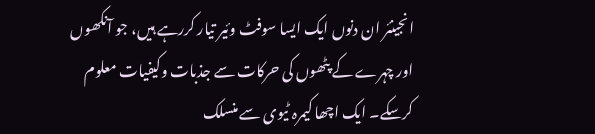انجینئر ان دنوں ایک ایسا سوفٹ وئیر تیار کررہے ہیں، جو آنکھوں اور چہرے کے پٹھوں کی حرکات سے جذبات وکیفیات معلوم کرسکے۔ ایک اچھا کیمرہ ٹیوی سے منسلک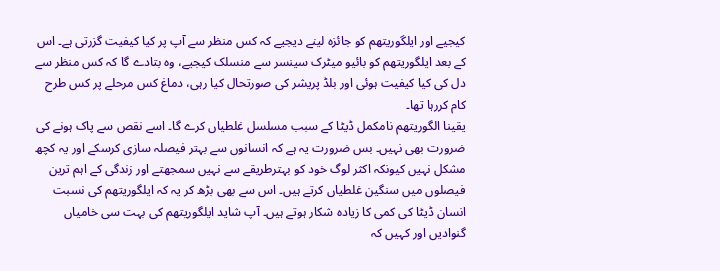کیجیے اور ایلگوریتھم کو جائزہ لینے دیجیے کہ کس منظر سے آپ پر کیا کیفیت گزرتی ہے۔ اس کے بعد ایلگوریتھم کو بائیو میٹرک سینسر سے منسلک کیجیے، وہ بتادے گا کہ کس منظر سے دل کی کیا کیفیت ہوئی اور بلڈ پریشر کی صورتحال کیا رہی، دماغ کس مرحلے پر کس طرح کام کررہا تھا۔
یقینا الگوریتھم نامکمل ڈیٹا کے سبب مسلسل غلطیاں کرے گا۔ اسے نقص سے پاک ہونے کی ضرورت بھی نہیں۔ بس ضرورت یہ ہے کہ انسانوں سے بہتر فیصلہ سازی کرسکے اور یہ کچھ مشکل نہیں کیونکہ اکثر لوگ خود کو بہترطریقے سے نہیں سمجھتے اور زندگی کے اہم ترین فیصلوں میں سنگین غلطیاں کرتے ہیں۔ اس سے بھی بڑھ کر یہ کہ ایلگوریتھم کی نسبت انسان ڈیٹا کی کمی کا زیادہ شکار ہوتے ہیں۔ آپ شاید ایلگوریتھم کی بہت سی خامیاں گنوادیں اور کہیں کہ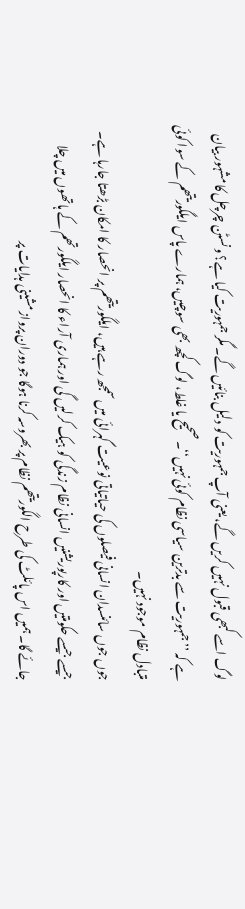لوگ اسے کبھی قبول نہیں کریں گے، یعنی آپ جمہوریت کو دلیل بنائیں گے۔ مگر جمہوریت کیا ہے؟ ونسٹن چرچل کا مشہور بیان ہے کہ ’’جمہوریت سے بدترین سیاسی نظام کوئی نہیں‘‘۔ صحیح یا غلط، لوگ کچھ بھی سوچیں، ہمارے پاس ایلگوریتھم کے سوا کوئی متبادل نظام موجود نہیں۔
جوں جوں سائنسدان انسانی فیصلوں کی حیاتیاتی نوعیت گہرائی میں سمجھ رہے ہیں، ایلگوریتھم پر انحصار کا امکان بڑھتا جارہا ہے۔ جیسے جیسے حکومتیں اور کارپوریشنیں انسانی نظام زندگی کو ہیک کرلیں گی اور ہماری آراء کا انحصار ایلگورتھم کے ہاتھوں میں چلا جائے گا۔ ہمیں اس پائلٹ کی طرح الگوریتھم نظام پر بھروسہ کرنا ہوگا جو دوران پرواز مشینی ہدایات پر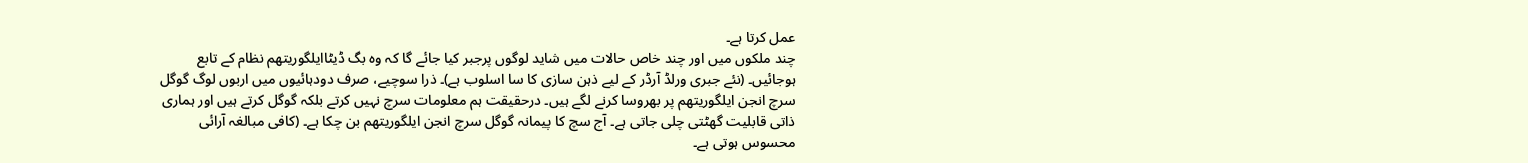عمل کرتا ہے۔
چند ملکوں میں اور چند خاص حالات میں شاید لوگوں پرجبر کیا جائے گا کہ وہ بگ ڈیٹاایلگوریتھم نظام کے تابع ہوجائیں۔ (نئے جبری ورلڈ آرڈر کے لیے ذہن سازی کا سا اسلوب ہے)۔ ذرا سوچیے، صرف دودہائیوں میں اربوں لوگ گوگل سرچ انجن ایلگوریتھم پر بھروسا کرنے لگے ہیں۔ درحقیقت ہم معلومات سرچ نہیں کرتے بلکہ گوگل کرتے ہیں اور ہماری ذاتی قابلیت گھٹتی چلی جاتی ہے۔ آج سچ کا پیمانہ گوگل سرچ انجن ایلگوریتھم بن چکا ہے۔ (کافی مبالغہ آرائی محسوس ہوتی ہے۔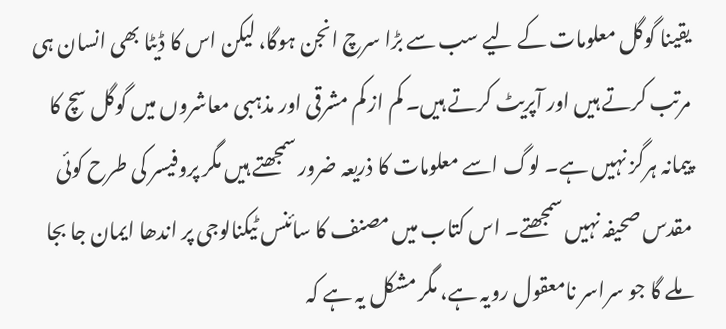یقینا گوگل معلومات کے لیے سب سے بڑا سرچ انجن ہوگا، لیکن اس کا ڈیٹا بھی انسان ہی مرتب کرتے ہیں اور آپریٹ کرتے ہیں۔ کم از کم مشرقی اور مذہبی معاشروں میں گوگل سچ کا پیمانہ ہرگز نہیں ہے۔ لوگ اسے معلومات کا ذریعہ ضرور سمجھتے ہیں مگر پروفیسر کی طرح کوئی مقدس صحیفہ نہیں سمجھتے۔ اس کتاب میں مصنف کا سائنس ٹیکنالوجی پر اندھا ایمان جا بجا ملے گا جو سراسر نامعقول رویہ ہے، مگر مشکل یہ ہے کہ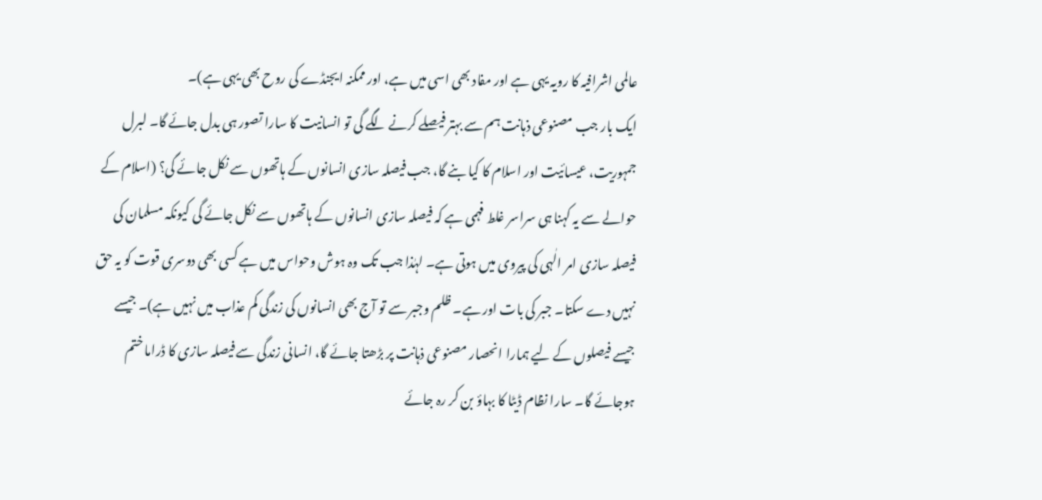عالمی اشرافیہ کا رویہ یہی ہے اور مفاد بھی اسی میں ہے، اور ممکنہ ایجنڈے کی روح بھی یہی ہے)۔
ایک بار جب مصنوعی ذہانت ہم سے بہتر فیصلے کرنے لگے گی تو انسانیت کا سارا تصور ہی بدل جائے گا۔ لبرل جمہوریت، عیسائیت اور اسلام کا کیا بنے گا، جب فیصلہ سازی انسانوں کے ہاتھوں سے نکل جائے گی؟ (اسلام کے حوالے سے یہ کہنا ہی سراسر غلط فہمی ہے کہ فیصلہ سازی انسانوں کے ہاتھوں سے نکل جائے گی کیونکہ مسلمان کی فیصلہ سازی امر الٰہی کی پیروی میں ہوتی ہے۔ لہٰذا جب تک وہ ہوش وحواس میں ہے کسی بھی دوسری قوت کو یہ حق نہیں دے سکتا۔ جبر کی بات اور ہے۔ ظلم وجبر سے تو آج بھی انسانوں کی زندگی کم عذاب میں نہیں ہے)۔ جیسے جیسے فیصلوں کے لیے ہمارا انحصار مصنوعی ذہانت پر بڑھتا جائے گا، انسانی زندگی سے فیصلہ سازی کا ڈراما ختم ہوجائے گا۔ سارا نظام ڈیٹا کا بہاؤ بن کر رہ جائے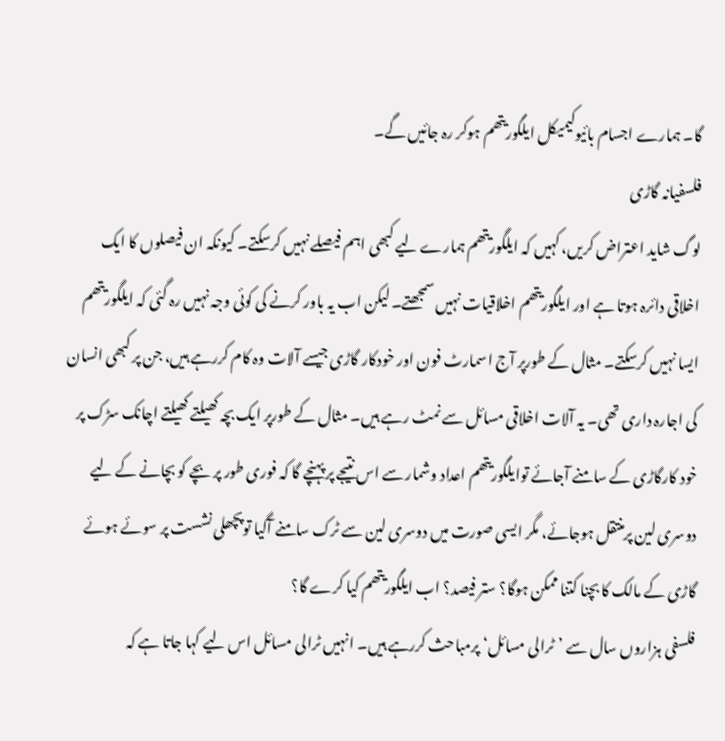گا۔ ہمارے اجسام بائیوکیمیکل ایلگوریتھم ہوکر رہ جائیں گے۔
فلسفیانہ گاڑی
لوگ شاید اعتراض کریں، کہیں کہ ایلگوریتھم ہمارے لیے کبھی اہم فیصلے نہیں کرسکتے۔ کیونکہ ان فیصلوں کا ایک اخلاقی دائرہ ہوتا ہے اور ایلگوریتھم اخلاقیات نہیں سمجھتے۔ لیکن اب یہ باور کرنے کی کوئی وجہ نہیں رہ گئی کہ ایلگوریتھم ایسا نہیں کرسکتے۔ مثال کے طورپر آج اسمارٹ فون اور خودکار گاڑی جیسے آلات وہ کام کررہے ہیں، جن پر کبھی انسان کی اجارہ داری تھی۔ یہ آلات اخلاقی مسائل سے نمٹ رہے ہیں۔ مثال کے طورپر ایک بچہ کھیلتے کھیلتے اچانک سڑک پر خود کارگاڑی کے سامنے آجائے توایلگوریتھم اعداد وشمار سے اس نتیجے پر پہنچے گا کہ فوری طور پر بچے کو بچانے کے لیے دوسری لین پرمنتقل ہوجائے، مگر ایسی صورت میں دوسری لین سے ٹرک سامنے آگیا توپچھلی نشست پر سوئے ہوئے گاڑی کے مالک کا بچنا کتنا ممکن ہوگا؟ ستر فیصد؟ اب ایلگوریتھم کیا کرے گا؟
فلسفی ہزاروں سال سے ’ٹرالی مسائل‘ پرمباحث کررہے ہیں۔ انہیں ٹرالی مسائل اس لیے کہا جاتا ہے کہ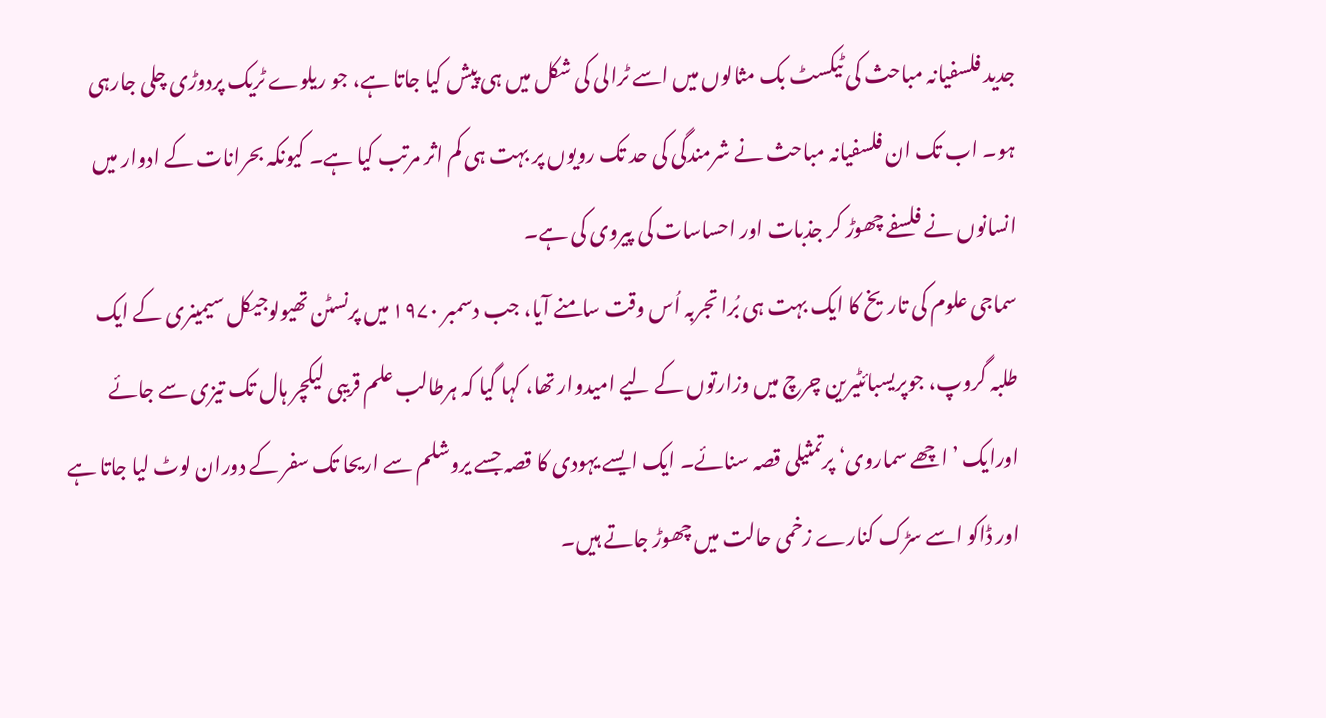جدید فلسفیانہ مباحث کی ٹیکسٹ بک مثالوں میں اسے ٹرالی کی شکل میں ہی پیش کیا جاتا ہے، جو ریلوے ٹریک پردوڑی چلی جارہی ہو۔ اب تک ان فلسفیانہ مباحث نے شرمندگی کی حد تک رویوں پر بہت ہی کم اثر مرتب کیا ہے۔ کیونکہ بحرانات کے ادوار میں انسانوں نے فلسفے چھوڑ کر جذبات اور احساسات کی پیروی کی ہے۔
سماجی علوم کی تاریخ کا ایک بہت ہی بُرا تجربہ اُس وقت سامنے آیا، جب دسمبر ۱۹۷۰ میں پرنسٹن تھیولوجیکل سیمینری کے ایک طلبہ گروپ، جوپریسبائٹیرین چرچ میں وزارتوں کے لیے امیدوار تھا، کہا گیا کہ ہرطالب علم قریبی لیکچر ہال تک تیزی سے جائے اورایک ’اچھے سماروی‘ پرتمثیلی قصہ سنائے۔ ایک ایسے یہودی کا قصہ جسے یروشلم سے اریحا تک سفر کے دوران لوٹ لیا جاتا ہے اور ڈاکو اسے سڑک کنارے زخمی حالت میں چھوڑ جاتے ہیں۔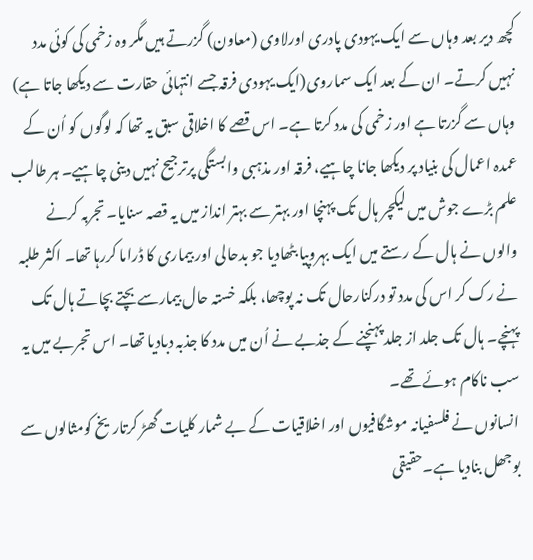کچھ دیر بعد وہاں سے ایک یہودی پادری اورلاوی (معاون) گزرتے ہیں مگر وہ زخمی کی کوئی مدد نہیں کرتے۔ ان کے بعد ایک سماروی(ایک یہودی فرقہ جسے انتہائی حقارت سے دیکھا جاتا ہے) وہاں سے گزرتا ہے اور زخمی کی مدد کرتا ہے۔ اس قصے کا اخلاقی سبق یہ تھا کہ لوگوں کو اُن کے عمدہ اعمال کی بنیاد پر دیکھا جانا چاہیے، فرقہ اور مذہبی وابستگی پرترجیح نہیں دینی چاہیے۔ ہر طالب علم بڑے جوش میں لیکچر ہال تک پہنچا اور بہتر سے بہتر انداز میں یہ قصہ سنایا۔ تجربہ کرنے والوں نے ہال کے رستے میں ایک بہروپیا بٹھادیا جو بدحالی اور بیماری کا ڈراما کررہا تھا۔ اکثر طلبہ نے رک کر اس کی مدد تو درکنارحال تک نہ پوچھا، بلکہ خستہ حال بیمارسے بچتے بچاتے ہال تک پہنچے۔ ہال تک جلد از جلد پہنچنے کے جذبے نے اُن میں مدد کا جذبہ دبادیا تھا۔ اس تجربے میں یہ سب ناکام ہوئے تھے۔
انسانوں نے فلسفیانہ موشگافیوں اور اخلاقیات کے بے شمار کلیات گھڑ کرتاریخ کومثالوں سے بوجھل بنادیا ہے۔حقیقی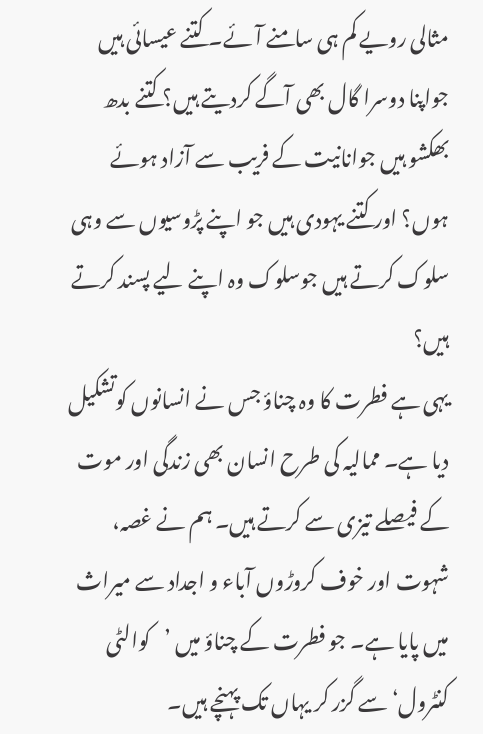مثالی رویے کم ہی سامنے آئے۔ کتنے عیسائی ہیں جواپنا دوسرا گال بھی آگے کردیتے ہیں؟ کتنے بدھ بھکشو ہیں جوانانیت کے فریب سے آزاد ہوئے ہوں؟ اور کتنے یہودی ہیں جو اپنے پڑوسیوں سے وہی سلوک کرتے ہیں جوسلوک وہ اپنے لیے پسند کرتے ہیں؟
یہی ہے فطرت کا وہ چناؤ جس نے انسانوں کوتشکیل دیا ہے۔ ممالیہ کی طرح انسان بھی زندگی اور موت کے فیصلے تیزی سے کرتے ہیں۔ ہم نے غصہ، شہوت اور خوف کروڑوں آباء و اجداد سے میراث میں پایا ہے۔ جو فطرت کے چناؤ میں ’کوالٹی کنٹرول‘ سے گزر کر یہاں تک پہنچے ہیں۔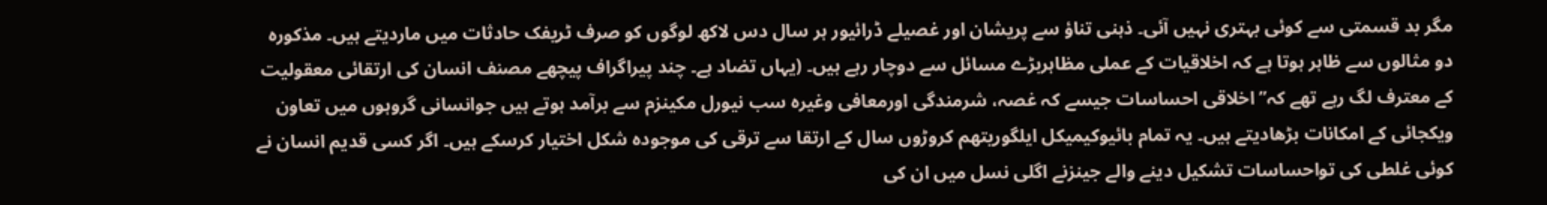مگر بد قسمتی سے کوئی بہتری نہیں آئی۔ ذہنی تناؤ سے پریشان اور غصیلے ڈرائیور ہر سال دس لاکھ لوگوں کو صرف ٹریفک حادثات میں ماردیتے ہیں۔ مذکورہ دو مثالوں سے ظاہر ہوتا ہے کہ اخلاقیات کے عملی مظاہربڑے مسائل سے دوچار رہے ہیں۔ (یہاں تضاد ہے۔ چند پیراگراف پیچھے مصنف انسان کی ارتقائی معقولیت کے معترف لگ رہے تھے کہ’’اخلاقی احساسات جیسے کہ غصہ، شرمندگی اورمعافی وغیرہ سب نیورل مکینزم سے برآمد ہوتے ہیں جوانسانی گروہوں میں تعاون ویکجائی کے امکانات بڑھادیتے ہیں۔ یہ تمام بائیوکیمیکل ایلگوریتھم کروڑوں سال کے ارتقا سے ترقی کی موجودہ شکل اختیار کرسکے ہیں۔ اگر کسی قدیم انسان نے کوئی غلطی کی تواحساسات تشکیل دینے والے جینزنے اگلی نسل میں ان کی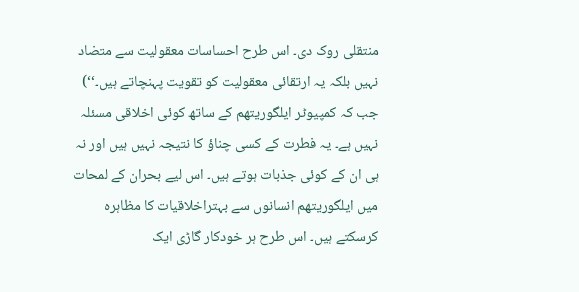منتقلی روک دی۔ اس طرح احساسات معقولیت سے متضاد نہیں بلکہ یہ ارتقائی معقولیت کو تقویت پہنچاتے ہیں۔‘‘)
جب کہ کمپیوٹر ایلگوریتھم کے ساتھ کوئی اخلاقی مسئلہ نہیں ہے۔ یہ فطرت کے کسی چناؤ کا نتیجہ نہیں ہیں اور نہ ہی ان کے کوئی جذبات ہوتے ہیں۔ اس لیے بحران کے لمحات میں ایلگوریتھم انسانوں سے بہتراخلاقیات کا مظاہرہ کرسکتے ہیں۔ اس طرح ہر خودکار گاڑی ایک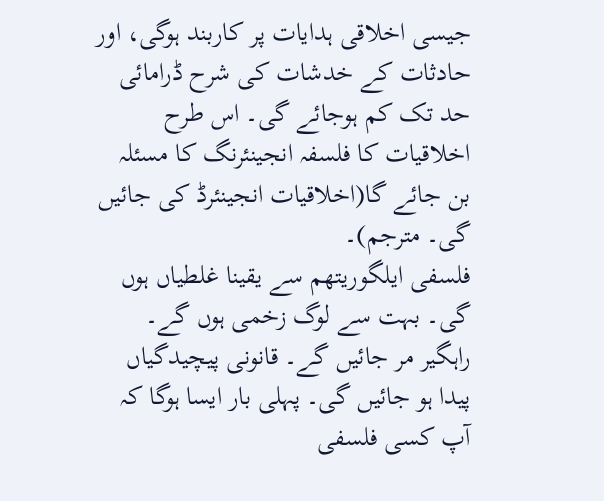جیسی اخلاقی ہدایات پر کاربند ہوگی، اور حادثات کے خدشات کی شرح ڈرامائی حد تک کم ہوجائے گی۔ اس طرح اخلاقیات کا فلسفہ انجینئرنگ کا مسئلہ بن جائے گا(اخلاقیات انجینئرڈ کی جائیں گی۔ مترجم)۔
فلسفی ایلگوریتھم سے یقینا غلطیاں ہوں گی۔ بہت سے لوگ زخمی ہوں گے۔ راہگیر مر جائیں گے۔ قانونی پیچیدگیاں پیدا ہو جائیں گی۔ پہلی بار ایسا ہوگا کہ آپ کسی فلسفی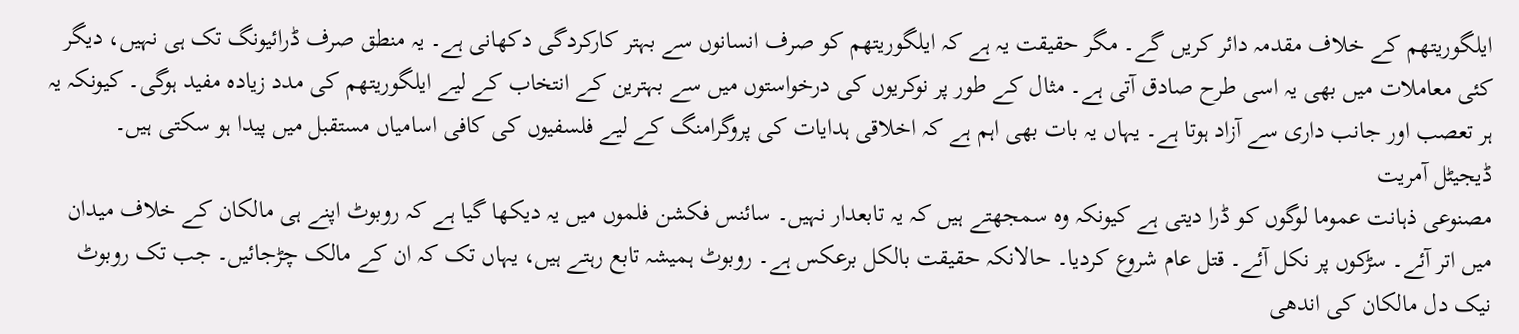ایلگوریتھم کے خلاف مقدمہ دائر کریں گے۔ مگر حقیقت یہ ہے کہ ایلگوریتھم کو صرف انسانوں سے بہتر کارکردگی دکھانی ہے۔ یہ منطق صرف ڈرائیونگ تک ہی نہیں، دیگر کئی معاملات میں بھی یہ اسی طرح صادق آتی ہے۔ مثال کے طور پر نوکریوں کی درخواستوں میں سے بہترین کے انتخاب کے لیے ایلگوریتھم کی مدد زیادہ مفید ہوگی۔ کیونکہ یہ ہر تعصب اور جانب داری سے آزاد ہوتا ہے۔ یہاں یہ بات بھی اہم ہے کہ اخلاقی ہدایات کی پروگرامنگ کے لیے فلسفیوں کی کافی اسامیاں مستقبل میں پیدا ہو سکتی ہیں۔
ڈیجیٹل آمریت
مصنوعی ذہانت عموما لوگوں کو ڈرا دیتی ہے کیونکہ وہ سمجھتے ہیں کہ یہ تابعدار نہیں۔ سائنس فکشن فلموں میں یہ دیکھا گیا ہے کہ روبوٹ اپنے ہی مالکان کے خلاف میدان میں اتر آئے۔ سڑکوں پر نکل آئے۔ قتل عام شروع کردیا۔ حالانکہ حقیقت بالکل برعکس ہے۔ روبوٹ ہمیشہ تابع رہتے ہیں، یہاں تک کہ ان کے مالک چڑجائیں۔ جب تک روبوٹ نیک دل مالکان کی اندھی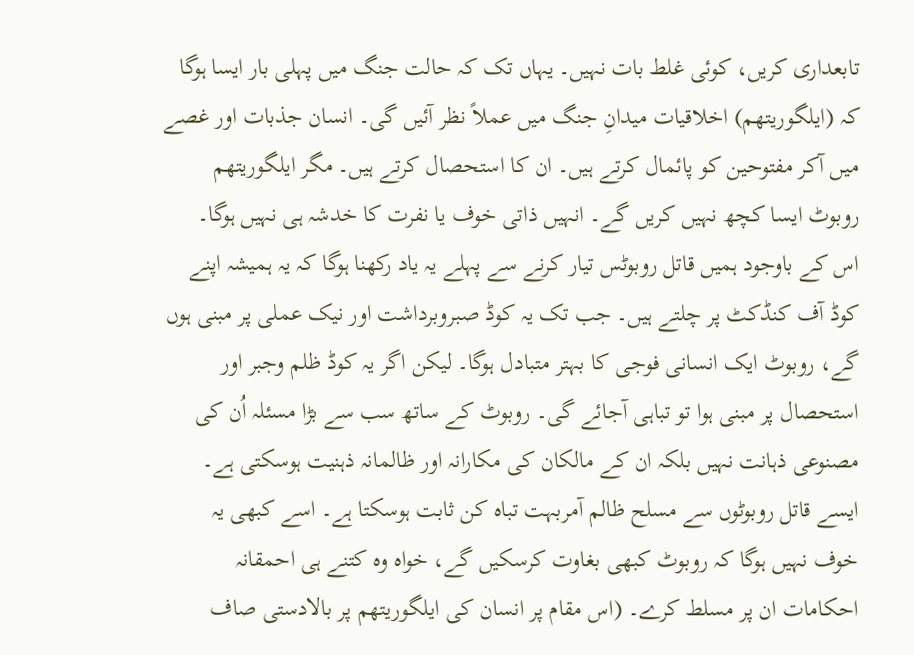تابعداری کریں، کوئی غلط بات نہیں۔ یہاں تک کہ حالت جنگ میں پہلی بار ایسا ہوگا کہ (ایلگوریتھم) اخلاقیات میدانِ جنگ میں عملاً نظر آئیں گی۔ انسان جذبات اور غصے میں آکر مفتوحین کو پائمال کرتے ہیں۔ ان کا استحصال کرتے ہیں۔ مگر ایلگوریتھم روبوٹ ایسا کچھ نہیں کریں گے۔ انہیں ذاتی خوف یا نفرت کا خدشہ ہی نہیں ہوگا۔
اس کے باوجود ہمیں قاتل روبوٹس تیار کرنے سے پہلے یہ یاد رکھنا ہوگا کہ یہ ہمیشہ اپنے کوڈ آف کنڈکٹ پر چلتے ہیں۔ جب تک یہ کوڈ صبروبرداشت اور نیک عملی پر مبنی ہوں گے، روبوٹ ایک انسانی فوجی کا بہتر متبادل ہوگا۔ لیکن اگر یہ کوڈ ظلم وجبر اور استحصال پر مبنی ہوا تو تباہی آجائے گی۔ روبوٹ کے ساتھ سب سے بڑا مسئلہ اُن کی مصنوعی ذہانت نہیں بلکہ ان کے مالکان کی مکارانہ اور ظالمانہ ذہنیت ہوسکتی ہے۔ ایسے قاتل روبوٹوں سے مسلح ظالم آمربہت تباہ کن ثابت ہوسکتا ہے۔ اسے کبھی یہ خوف نہیں ہوگا کہ روبوٹ کبھی بغاوت کرسکیں گے، خواہ وہ کتنے ہی احمقانہ احکامات ان پر مسلط کرے۔ (اس مقام پر انسان کی ایلگوریتھم پر بالادستی صاف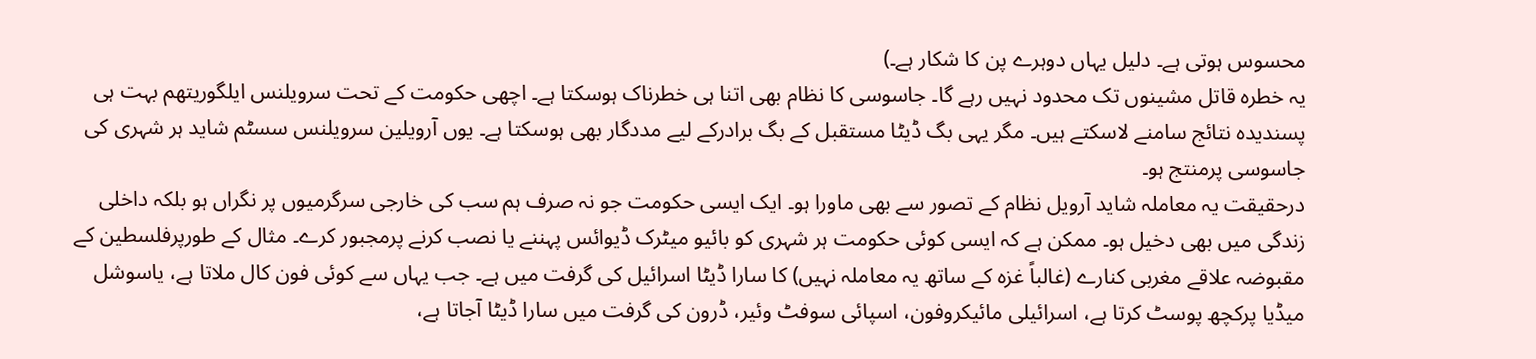محسوس ہوتی ہے۔ دلیل یہاں دوہرے پن کا شکار ہے۔)
یہ خطرہ قاتل مشینوں تک محدود نہیں رہے گا۔ جاسوسی کا نظام بھی اتنا ہی خطرناک ہوسکتا ہے۔ اچھی حکومت کے تحت سرویلنس ایلگوریتھم بہت ہی پسندیدہ نتائج سامنے لاسکتے ہیں۔ مگر یہی بگ ڈیٹا مستقبل کے بگ برادرکے لیے مددگار بھی ہوسکتا ہے۔ یوں آرویلین سرویلنس سسٹم شاید ہر شہری کی جاسوسی پرمنتج ہو۔
درحقیقت یہ معاملہ شاید آرویل نظام کے تصور سے بھی ماورا ہو۔ ایک ایسی حکومت جو نہ صرف ہم سب کی خارجی سرگرمیوں پر نگراں ہو بلکہ داخلی زندگی میں بھی دخیل ہو۔ ممکن ہے کہ ایسی کوئی حکومت ہر شہری کو بائیو میٹرک ڈیوائس پہننے یا نصب کرنے پرمجبور کرے۔ مثال کے طورپرفلسطین کے مقبوضہ علاقے مغربی کنارے (غالباً غزہ کے ساتھ یہ معاملہ نہیں) کا سارا ڈیٹا اسرائیل کی گرفت میں ہے۔ جب یہاں سے کوئی فون کال ملاتا ہے، یاسوشل میڈیا پرکچھ پوسٹ کرتا ہے، اسرائیلی مائیکروفون، اسپائی سوفٹ وئیر، ڈرون کی گرفت میں سارا ڈیٹا آجاتا ہے،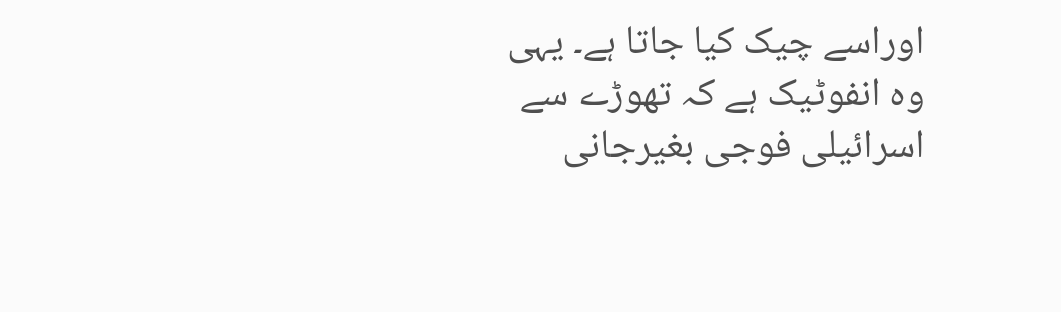اوراسے چیک کیا جاتا ہے۔ یہی وہ انفوٹیک ہے کہ تھوڑے سے اسرائیلی فوجی بغیرجانی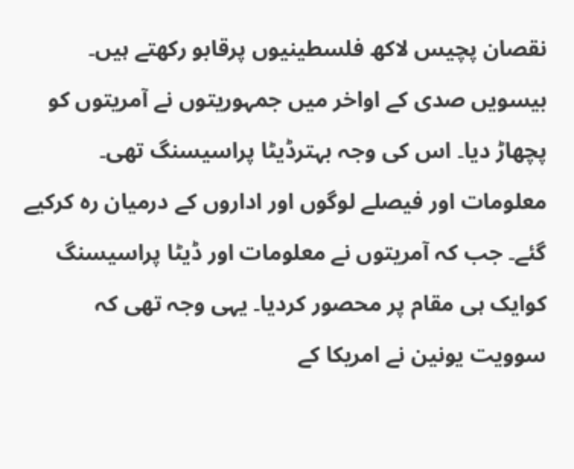نقصان پچیس لاکھ فلسطینیوں پرقابو رکھتے ہیں۔
بیسویں صدی کے اواخر میں جمہوریتوں نے آمریتوں کو پچھاڑ دیا۔ اس کی وجہ بہترڈیٹا پراسیسنگ تھی۔ معلومات اور فیصلے لوگوں اور اداروں کے درمیان رہ کرکیے گئے۔ جب کہ آمریتوں نے معلومات اور ڈیٹا پراسیسنگ کوایک ہی مقام پر محصور کردیا۔ یہی وجہ تھی کہ سوویت یونین نے امریکا کے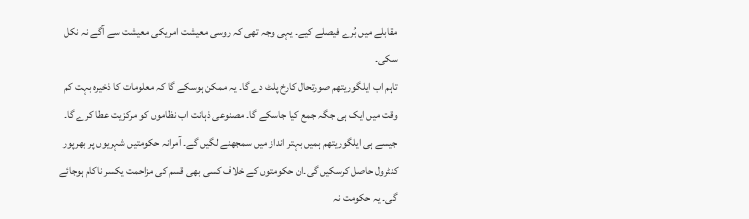مقابلے میں بُرے فیصلے کیے۔ یہی وجہ تھی کہ روسی معیشت امریکی معیشت سے آگے نہ نکل سکی۔
تاہم اب ایلگوریتھم صورتحال کارخ پلٹ دے گا۔ یہ ممکن ہوسکے گا کہ معلومات کا ذخیرہ بہت کم وقت میں ایک ہی جگہ جمع کیا جاسکے گا۔ مصنوعی ذہانت اب نظاموں کو مرکزیت عطا کرے گا۔ جیسے ہی ایلگوریتھم ہمیں بہتر انداز میں سمجھنے لگیں گے۔ آمرانہ حکومتیں شہریوں پر بھرپور کنٹرول حاصل کرسکیں گی۔ان حکومتوں کے خلاف کسی بھی قسم کی مزاحمت یکسر ناکام ہوجائے گی۔ یہ حکومت نہ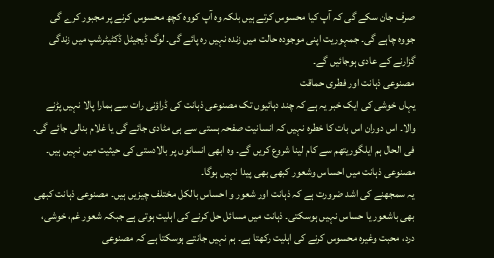صرف جان سکے گی کہ آپ کیا محسوس کرتے ہیں بلکہ وہ آپ کووہ کچھ محسوس کرنے پر مجبور کرے گی جووہ چاہے گی۔ جمہوریت اپنی موجودہ حالت میں زندہ نہیں رہ پائے گی۔ لوگ ڈیجیٹل ڈکٹیٹرشپ میں زندگی گزارنے کے عادی ہوجائیں گے۔
مصنوعی ذہانت اور فطری حماقت
یہاں خوشی کی ایک خبر یہ ہے کہ چند دہائیوں تک مصنوعی ذہانت کی ڈراؤنی رات سے ہمارا پالا نہیں پڑنے والا۔ اس دوران اس بات کا خطرہ نہیں کہ انسانیت صفحہ ہستی سے ہی مٹادی جائے گی یا غلام بنالی جائے گی۔ فی الحال ہم ایلگوریتھم سے کام لینا شروع کریں گے۔ وہ ابھی انسانوں پر بالادستی کی حیثیت میں نہیں ہیں۔ مصنوعی ذہانت میں احساس وشعور کبھی بھی پیدا نہیں ہوگا۔
یہ سمجھنے کی اشد ضرورت ہے کہ ذہانت اور شعور و احساس بالکل مختلف چیزیں ہیں۔ مصنوعی ذہانت کبھی بھی باشعور یا حساس نہیں ہوسکتی۔ ذہانت میں مسائل حل کرنے کی اہلیت ہوتی ہے جبکہ شعور غم، خوشی، درد، محبت وغیرہ محسوس کرنے کی اہلیت رکھتا ہے۔ ہم نہیں جانتے ہوسکتا ہے کہ مصنوعی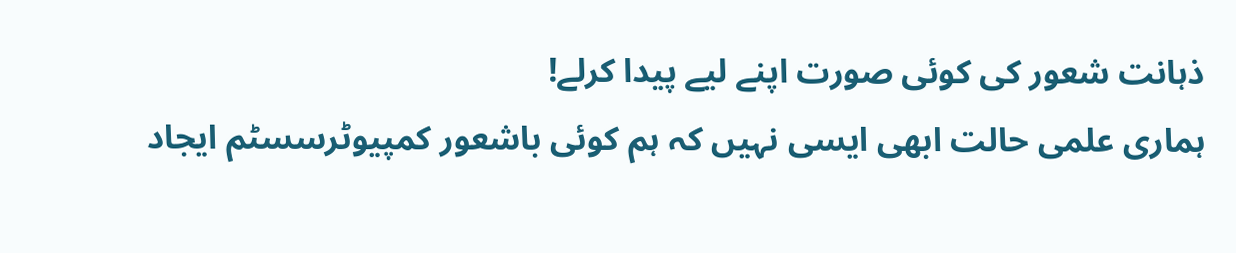ذہانت شعور کی کوئی صورت اپنے لیے پیدا کرلے!
ہماری علمی حالت ابھی ایسی نہیں کہ ہم کوئی باشعور کمپیوٹرسسٹم ایجاد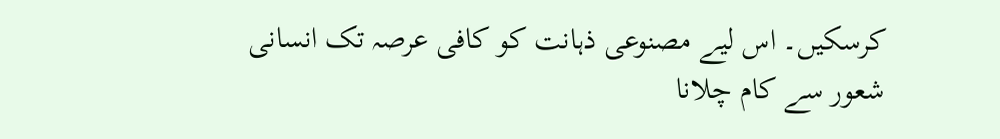کرسکیں۔ اس لیے مصنوعی ذہانت کو کافی عرصہ تک انسانی شعور سے کام چلانا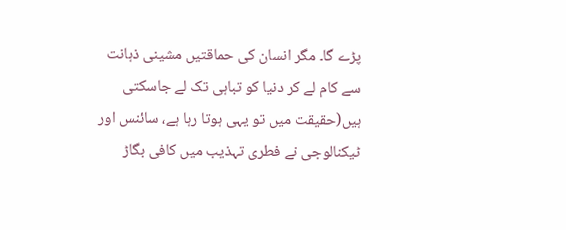پڑے گا۔ مگر انسان کی حماقتیں مشینی ذہانت سے کام لے کر دنیا کو تباہی تک لے جاسکتی ہیں(حقیقت میں تو یہی ہوتا رہا ہے، سائنس اور ٹیکنالوجی نے فطری تہذیب میں کافی بگاڑ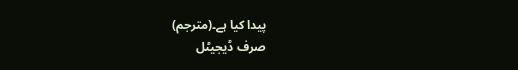پیدا کیا ہے۔(مترجم)
صرف ڈیجیٹل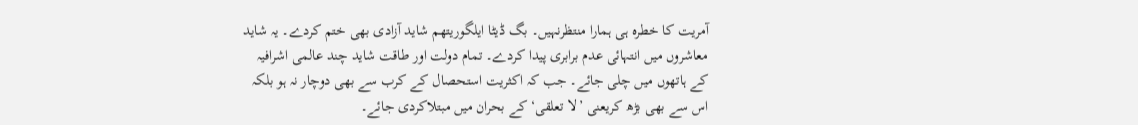آمریت کا خطرہ ہی ہمارا منتظرنہیں۔ بگ ڈیٹا ایلگوریتھم شاید آزادی بھی ختم کردے۔ یہ شاید معاشروں میں انتہائی عدم برابری پیدا کردے۔ تمام دولت اور طاقت شاید چند عالمی اشرافیہ کے ہاتھوں میں چلی جائے۔ جب کہ اکثریت استحصال کے کرب سے بھی دوچار نہ ہو بلکہ اس سے بھی بڑھ کریعنی ’لا تعلقی‘ کے بحران میں مبتلاکردی جائے۔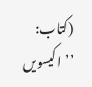(کتاب: ’’اکیسویں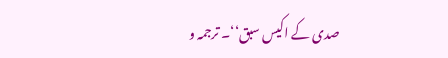صدی کے اکیس سبق‘‘۔ ترجمہ و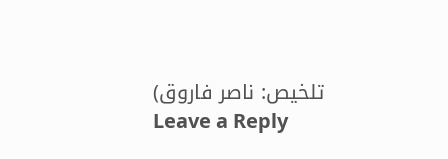تلخیص: ناصر فاروق)
Leave a Reply